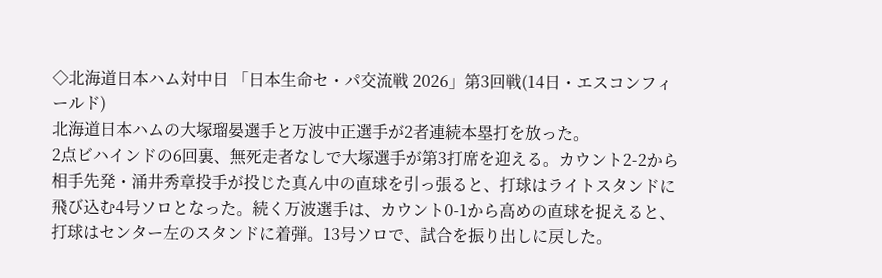◇北海道日本ハム対中日 「日本生命セ・パ交流戦 2026」第3回戦(14日・エスコンフィールド)
北海道日本ハムの大塚瑠晏選手と万波中正選手が2者連続本塁打を放った。
2点ビハインドの6回裏、無死走者なしで大塚選手が第3打席を迎える。カウント2-2から相手先発・涌井秀章投手が投じた真ん中の直球を引っ張ると、打球はライトスタンドに飛び込む4号ソロとなった。続く万波選手は、カウント0-1から高めの直球を捉えると、打球はセンター左のスタンドに着弾。13号ソロで、試合を振り出しに戻した。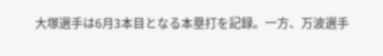大塚選手は6月3本目となる本塁打を記録。一方、万波選手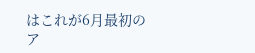はこれが6月最初のア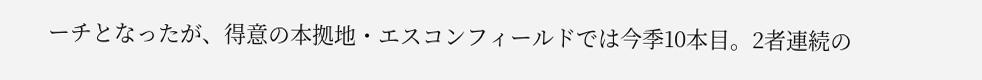ーチとなったが、得意の本拠地・エスコンフィールドでは今季10本目。2者連続の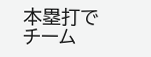本塁打でチーム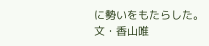に勢いをもたらした。
文・香山唯